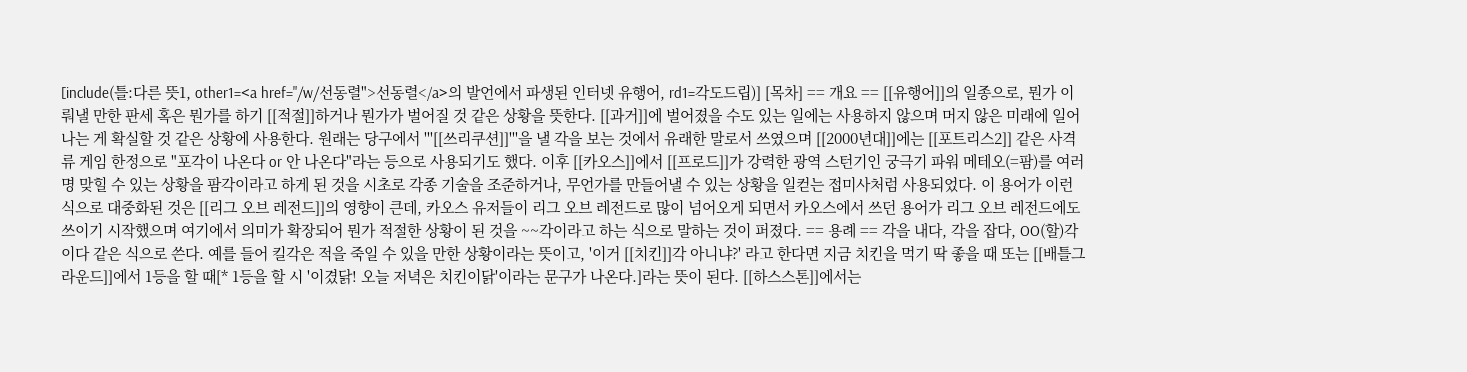[include(틀:다른 뜻1, other1=<a href="/w/선동렬">선동렬</a>의 발언에서 파생된 인터넷 유행어, rd1=각도드립)] [목차] == 개요 == [[유행어]]의 일종으로, 뭔가 이뤄낼 만한 판세 혹은 뭔가를 하기 [[적절]]하거나 뭔가가 벌어질 것 같은 상황을 뜻한다. [[과거]]에 벌어졌을 수도 있는 일에는 사용하지 않으며 머지 않은 미래에 일어나는 게 확실할 것 같은 상황에 사용한다. 원래는 당구에서 '''[[쓰리쿠션]]'''을 낼 각을 보는 것에서 유래한 말로서 쓰였으며 [[2000년대]]에는 [[포트리스2]] 같은 사격류 게임 한정으로 "포각이 나온다 or 안 나온다"라는 등으로 사용되기도 했다. 이후 [[카오스]]에서 [[프로드]]가 강력한 광역 스턴기인 궁극기 파워 메테오(=팜)를 여러 명 맞힐 수 있는 상황을 팜각이라고 하게 된 것을 시초로 각종 기술을 조준하거나, 무언가를 만들어낼 수 있는 상황을 일컫는 접미사처럼 사용되었다. 이 용어가 이런 식으로 대중화된 것은 [[리그 오브 레전드]]의 영향이 큰데, 카오스 유저들이 리그 오브 레전드로 많이 넘어오게 되면서 카오스에서 쓰던 용어가 리그 오브 레전드에도 쓰이기 시작했으며 여기에서 의미가 확장되어 뭔가 적절한 상황이 된 것을 ~~각이라고 하는 식으로 말하는 것이 퍼졌다. == 용례 == 각을 내다, 각을 잡다, OO(할)각이다 같은 식으로 쓴다. 예를 들어 킬각은 적을 죽일 수 있을 만한 상황이라는 뜻이고, '이거 [[치킨]]각 아니냐?' 라고 한다면 지금 치킨을 먹기 딱 좋을 때 또는 [[배틀그라운드]]에서 1등을 할 때[* 1등을 할 시 '이겼닭! 오늘 저녁은 치킨이닭'이라는 문구가 나온다.]라는 뜻이 된다. [[하스스톤]]에서는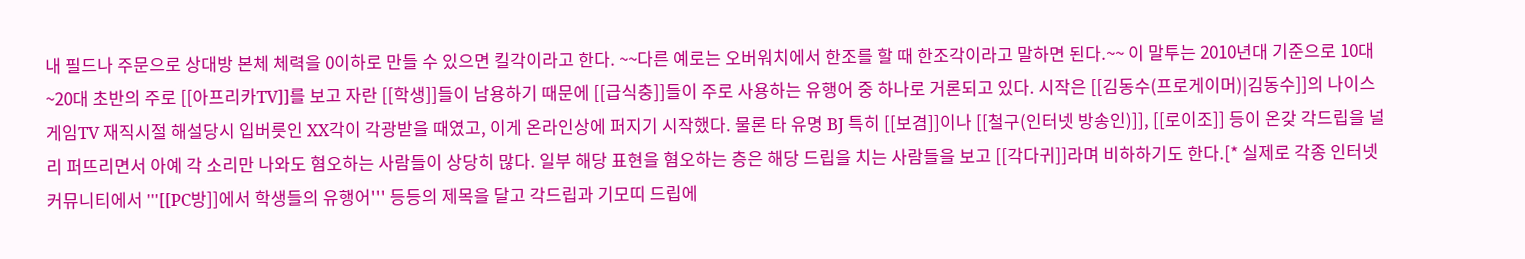내 필드나 주문으로 상대방 본체 체력을 0이하로 만들 수 있으면 킬각이라고 한다. ~~다른 예로는 오버워치에서 한조를 할 때 한조각이라고 말하면 된다.~~ 이 말투는 2010년대 기준으로 10대~20대 초반의 주로 [[아프리카TV]]를 보고 자란 [[학생]]들이 남용하기 때문에 [[급식충]]들이 주로 사용하는 유행어 중 하나로 거론되고 있다. 시작은 [[김동수(프로게이머)|김동수]]의 나이스게임TV 재직시절 해설당시 입버릇인 XX각이 각광받을 때였고, 이게 온라인상에 퍼지기 시작했다. 물론 타 유명 BJ 특히 [[보겸]]이나 [[철구(인터넷 방송인)]], [[로이조]] 등이 온갖 각드립을 널리 퍼뜨리면서 아예 각 소리만 나와도 혐오하는 사람들이 상당히 많다. 일부 해당 표현을 혐오하는 층은 해당 드립을 치는 사람들을 보고 [[각다귀]]라며 비하하기도 한다.[* 실제로 각종 인터넷 커뮤니티에서 '''[[PC방]]에서 학생들의 유행어''' 등등의 제목을 달고 각드립과 기모띠 드립에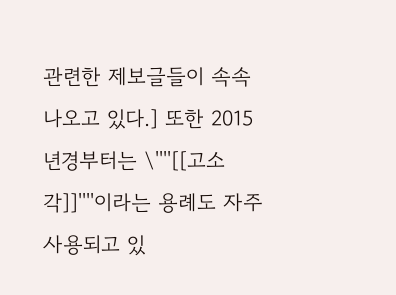관련한 제보글들이 속속 나오고 있다.] 또한 2015년경부터는 \''''[[고소각]]''''이라는 용례도 자주 사용되고 있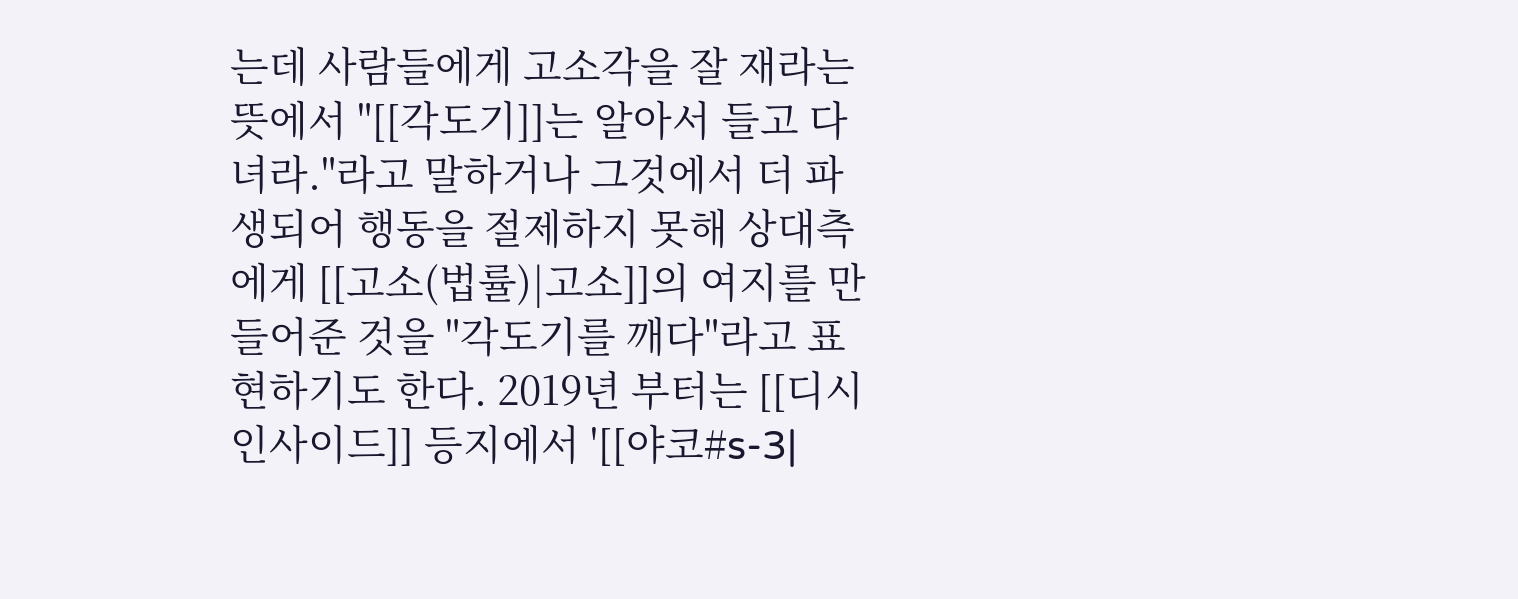는데 사람들에게 고소각을 잘 재라는 뜻에서 "[[각도기]]는 알아서 들고 다녀라."라고 말하거나 그것에서 더 파생되어 행동을 절제하지 못해 상대측에게 [[고소(법률)|고소]]의 여지를 만들어준 것을 "각도기를 깨다"라고 표현하기도 한다. 2019년 부터는 [[디시인사이드]] 등지에서 '[[야코#s-3|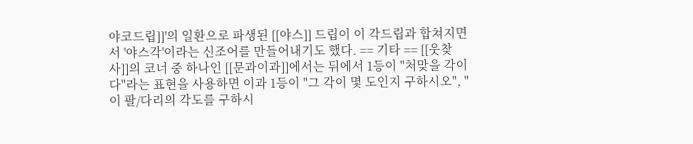야코드립]]'의 일환으로 파생된 [[야스]] 드립이 이 각드립과 합쳐지면서 '야스각'이라는 신조어를 만들어내기도 했다. == 기타 == [[웃찾사]]의 코너 중 하나인 [[문과이과]]에서는 뒤에서 1등이 "처맞을 각이다"라는 표현을 사용하면 이과 1등이 "그 각이 몇 도인지 구하시오", "이 팔/다리의 각도를 구하시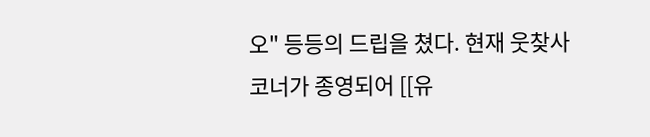오" 등등의 드립을 쳤다. 현재 웃찾사 코너가 종영되어 [[유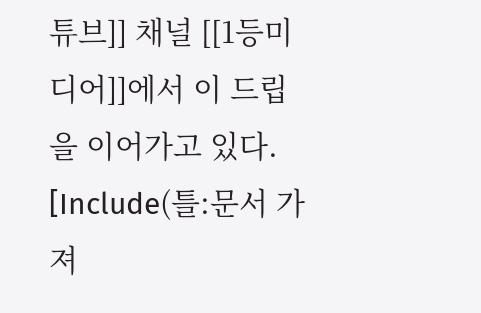튜브]] 채널 [[1등미디어]]에서 이 드립을 이어가고 있다. [Include(틀:문서 가져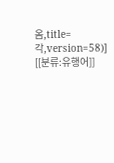옴,title=각,version=58)] [[분류:유행어]]